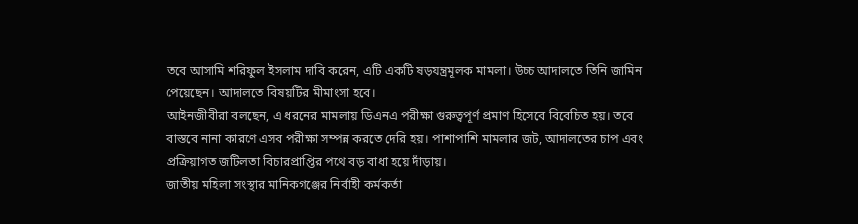তবে আসামি শরিফুল ইসলাম দাবি করেন, এটি একটি ষড়যন্ত্রমূলক মামলা। উচ্চ আদালতে তিনি জামিন পেয়েছেন। আদালতে বিষয়টির মীমাংসা হবে।
আইনজীবীরা বলছেন, এ ধরনের মামলায় ডিএনএ পরীক্ষা গুরুত্বপূর্ণ প্রমাণ হিসেবে বিবেচিত হয়। তবে বাস্তবে নানা কারণে এসব পরীক্ষা সম্পন্ন করতে দেরি হয়। পাশাপাশি মামলার জট, আদালতের চাপ এবং প্রক্রিয়াগত জটিলতা বিচারপ্রাপ্তির পথে বড় বাধা হয়ে দাঁড়ায়।
জাতীয় মহিলা সংস্থার মানিকগঞ্জের নির্বাহী কর্মকর্তা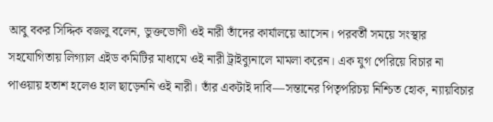আবু বকর সিদ্দিক বজলু বলেন, ভুক্তভোগী ওই নারী তাঁদের কার্যালয়ে আসেন। পরবর্তী সময়ে সংস্থার সহযোগিতায় লিগ্যাল এইড কমিটির মাধ্যমে ওই নারী ট্রাইব্যুনালে মামলা করেন। এক যুগ পেরিয়ে বিচার না পাওয়ায় হতাশ হলেও হাল ছাড়েননি ওই নারী। তাঁর একটাই দাবি—সন্তানের পিতৃপরিচয় নিশ্চিত হোক, ন্যায়বিচার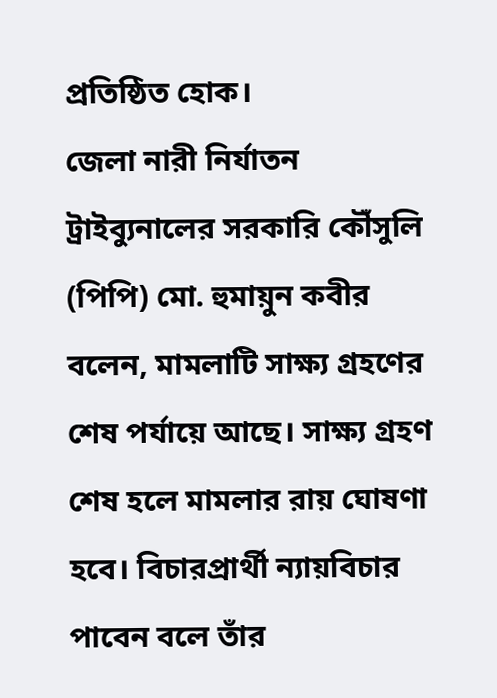প্রতিষ্ঠিত হোক।
জেলা নারী নির্যাতন ট্রাইব্যুনালের সরকারি কৌঁসুলি (পিপি) মো. হুমায়ুন কবীর বলেন, মামলাটি সাক্ষ্য গ্রহণের শেষ পর্যায়ে আছে। সাক্ষ্য গ্রহণ শেষ হলে মামলার রায় ঘোষণা হবে। বিচারপ্রার্থী ন্যায়বিচার পাবেন বলে তাঁর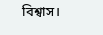বিশ্বাস।